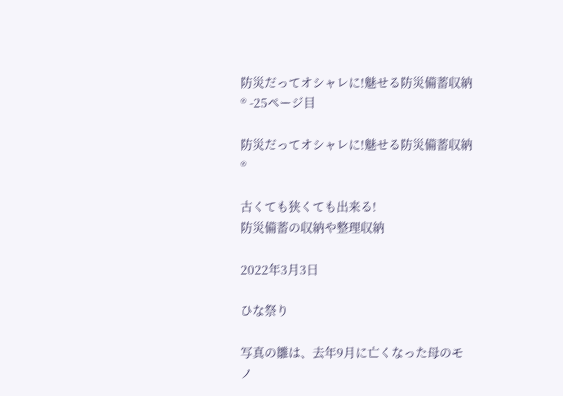防災だってオシャレに!魅せる防災備蓄収納® -25ページ目

防災だってオシャレに!魅せる防災備蓄収納®

古くても狭くても出来る!
防災備蓄の収納や整理収納

2022年3月3日

ひな祭り

写真の雛は、去年9月に亡くなった母のモノ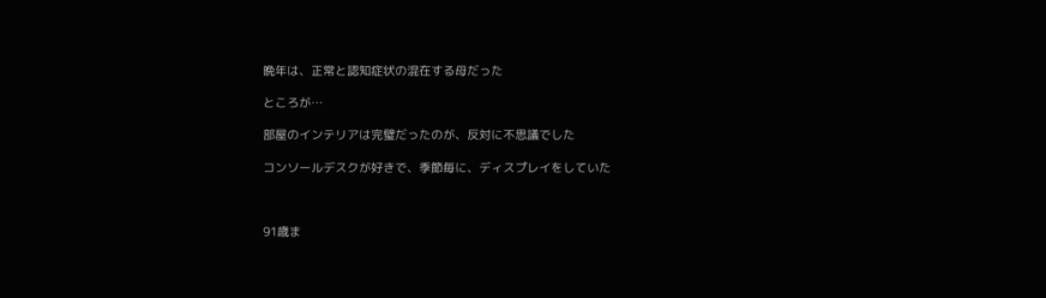晩年は、正常と認知症状の混在する母だった

ところが…

部屋のインテリアは完璧だったのが、反対に不思議でした

コンソールデスクが好きで、季節毎に、ディスプレイをしていた



91歳ま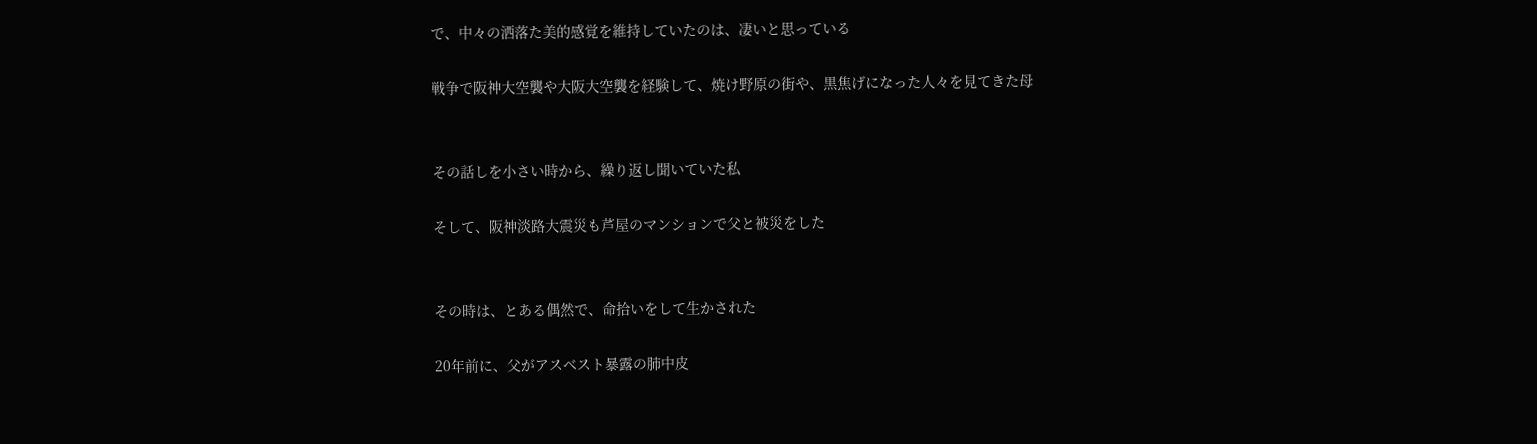で、中々の洒落た美的感覚を維持していたのは、凄いと思っている

戦争で阪神大空襲や大阪大空襲を経験して、焼け野原の街や、黒焦げになった人々を見てきた母


その話しを小さい時から、繰り返し聞いていた私

そして、阪神淡路大震災も芦屋のマンションで父と被災をした


その時は、とある偶然で、命拾いをして生かされた

20年前に、父がアスベスト暴露の肺中皮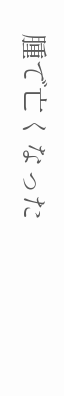腫で亡くなった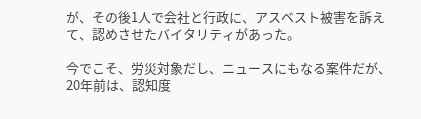が、その後1人で会社と行政に、アスベスト被害を訴えて、認めさせたバイタリティがあった。

今でこそ、労災対象だし、ニュースにもなる案件だが、20年前は、認知度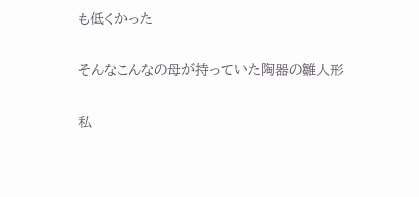も低くかった

そんなこんなの母が持っていた陶器の雛人形

私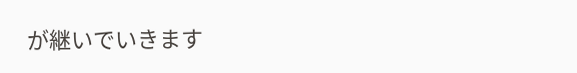が継いでいきます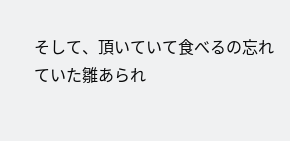そして、頂いていて食べるの忘れていた雛あられ